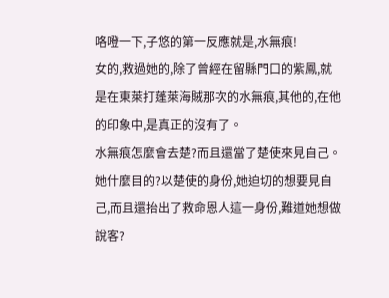咯噔一下,子悠的第一反應就是,水無痕!
女的,救過她的,除了曾經在留縣門口的紫鳳,就是在東萊打蓬萊海賊那次的水無痕,其他的,在他的印象中,是真正的沒有了。
水無痕怎麼會去楚?而且還當了楚使來見自己。她什麼目的?以楚使的身份,她迫切的想要見自己,而且還抬出了救命恩人這一身份,難道她想做說客?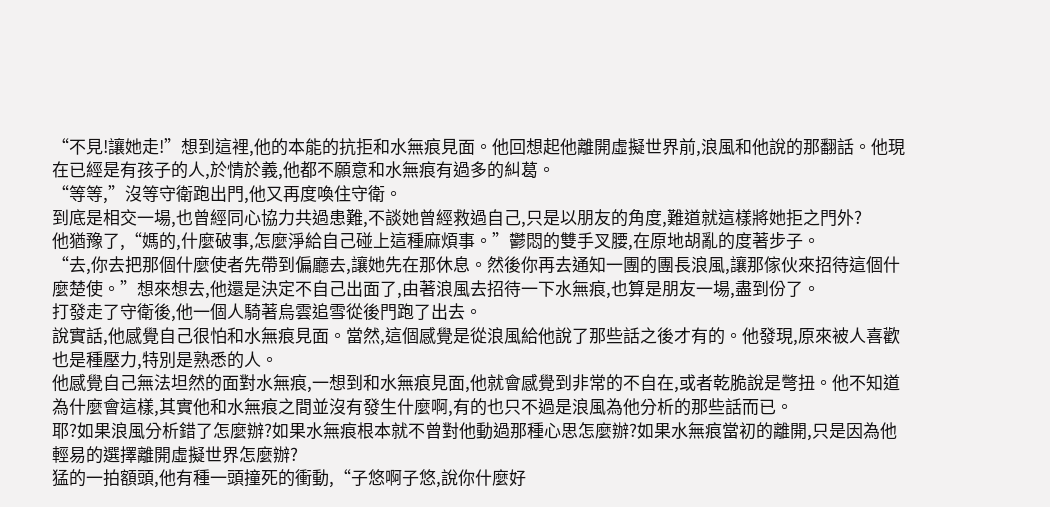“不見!讓她走!”想到這裡,他的本能的抗拒和水無痕見面。他回想起他離開虛擬世界前,浪風和他說的那翻話。他現在已經是有孩子的人,於情於義,他都不願意和水無痕有過多的糾葛。
“等等,”沒等守衛跑出門,他又再度喚住守衛。
到底是相交一場,也曾經同心協力共過患難,不談她曾經救過自己,只是以朋友的角度,難道就這樣將她拒之門外?
他猶豫了,“媽的,什麼破事,怎麼淨給自己碰上這種麻煩事。”鬱悶的雙手叉腰,在原地胡亂的度著步子。
“去,你去把那個什麼使者先帶到偏廳去,讓她先在那休息。然後你再去通知一團的團長浪風,讓那傢伙來招待這個什麼楚使。”想來想去,他還是決定不自己出面了,由著浪風去招待一下水無痕,也算是朋友一場,盡到份了。
打發走了守衛後,他一個人騎著烏雲追雪從後門跑了出去。
說實話,他感覺自己很怕和水無痕見面。當然,這個感覺是從浪風給他說了那些話之後才有的。他發現,原來被人喜歡也是種壓力,特別是熟悉的人。
他感覺自己無法坦然的面對水無痕,一想到和水無痕見面,他就會感覺到非常的不自在,或者乾脆說是彆扭。他不知道為什麼會這樣,其實他和水無痕之間並沒有發生什麼啊,有的也只不過是浪風為他分析的那些話而已。
耶?如果浪風分析錯了怎麼辦?如果水無痕根本就不曾對他動過那種心思怎麼辦?如果水無痕當初的離開,只是因為他輕易的選擇離開虛擬世界怎麼辦?
猛的一拍額頭,他有種一頭撞死的衝動,“子悠啊子悠,說你什麼好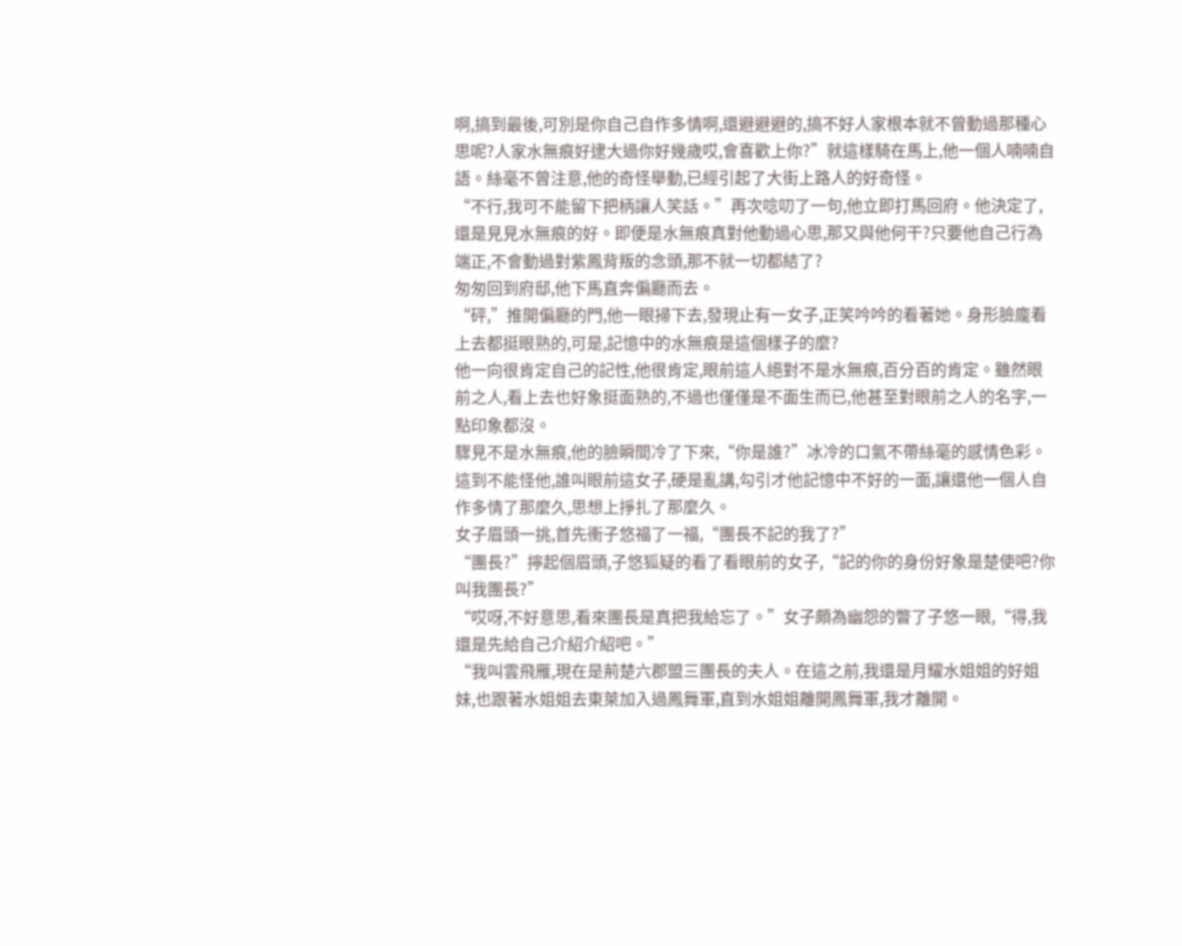啊,搞到最後,可別是你自己自作多情啊,還避避避的,搞不好人家根本就不曾動過那種心思呢?人家水無痕好逮大過你好幾歲哎,會喜歡上你?”就這樣騎在馬上,他一個人喃喃自語。絲毫不曾注意,他的奇怪舉動,已經引起了大街上路人的好奇怪。
“不行,我可不能留下把柄讓人笑話。”再次唸叨了一句,他立即打馬回府。他決定了,還是見見水無痕的好。即便是水無痕真對他動過心思,那又與他何干?只要他自己行為端正,不會動過對紫鳳背叛的念頭,那不就一切都結了?
匆匆回到府邸,他下馬直奔偏廳而去。
“砰,”推開偏廳的門,他一眼掃下去,發現止有一女子,正笑吟吟的看著她。身形臉龐看上去都挺眼熟的,可是,記憶中的水無痕是這個樣子的麼?
他一向很肯定自己的記性,他很肯定,眼前這人絕對不是水無痕,百分百的肯定。雖然眼前之人,看上去也好象挺面熟的,不過也僅僅是不面生而已,他甚至對眼前之人的名字,一點印象都沒。
驟見不是水無痕,他的臉瞬間冷了下來,“你是誰?”冰冷的口氣不帶絲毫的感情色彩。這到不能怪他,誰叫眼前這女子,硬是亂講,勾引才他記憶中不好的一面,讓還他一個人自作多情了那麼久,思想上掙扎了那麼久。
女子眉頭一挑,首先衝子悠福了一福,“團長不記的我了?”
“團長?”擰起個眉頭,子悠狐疑的看了看眼前的女子,“記的你的身份好象是楚使吧?你叫我團長?”
“哎呀,不好意思,看來團長是真把我給忘了。”女子頗為幽怨的瞥了子悠一眼,“得,我還是先給自己介紹介紹吧。”
“我叫雲飛雁,現在是荊楚六郡盟三團長的夫人。在這之前,我還是月耀水姐姐的好姐妹,也跟著水姐姐去東萊加入過鳳舞軍,直到水姐姐離開鳳舞軍,我才離開。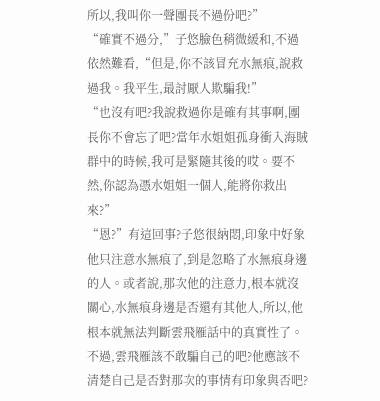所以,我叫你一聲團長不過份吧?”
“確實不過分,”子悠臉色稍微緩和,不過依然難看,“但是,你不該冒充水無痕,說救過我。我平生,最討厭人欺騙我!”
“也沒有吧?我說救過你是確有其事啊,團長你不會忘了吧?當年水姐姐孤身衝入海賊群中的時候,我可是緊隨其後的哎。要不然,你認為憑水姐姐一個人,能將你救出來?”
“恩?”有這回事?子悠很納悶,印象中好象他只注意水無痕了,到是忽略了水無痕身邊的人。或者說,那次他的注意力,根本就沒關心,水無痕身邊是否還有其他人,所以,他根本就無法判斷雲飛雁話中的真實性了。
不過,雲飛雁該不敢騙自己的吧?他應該不清楚自己是否對那次的事情有印象與否吧?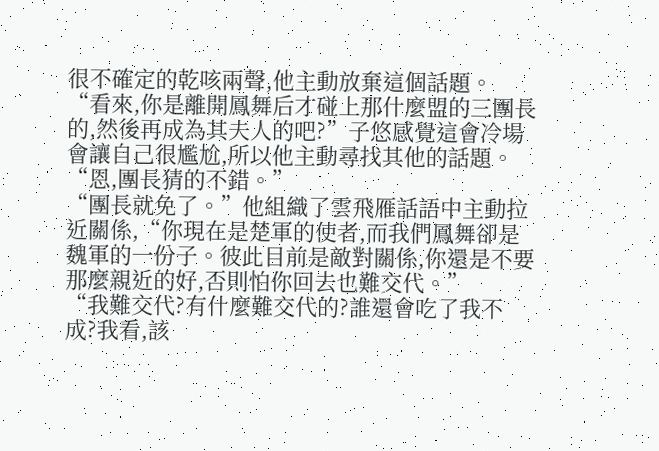很不確定的乾咳兩聲,他主動放棄這個話題。
“看來,你是離開鳳舞后才碰上那什麼盟的三團長的,然後再成為其夫人的吧?”子悠感覺這會冷場會讓自己很尷尬,所以他主動尋找其他的話題。
“恩,團長猜的不錯。”
“團長就免了。”他組織了雲飛雁話語中主動拉近關係,“你現在是楚軍的使者,而我們鳳舞卻是魏軍的一份子。彼此目前是敵對關係,你還是不要那麼親近的好,否則怕你回去也難交代。”
“我難交代?有什麼難交代的?誰還會吃了我不成?我看,該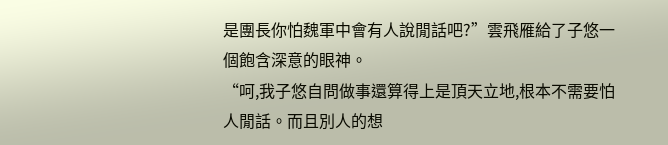是團長你怕魏軍中會有人說閒話吧?”雲飛雁給了子悠一個飽含深意的眼神。
“呵,我子悠自問做事還算得上是頂天立地,根本不需要怕人閒話。而且別人的想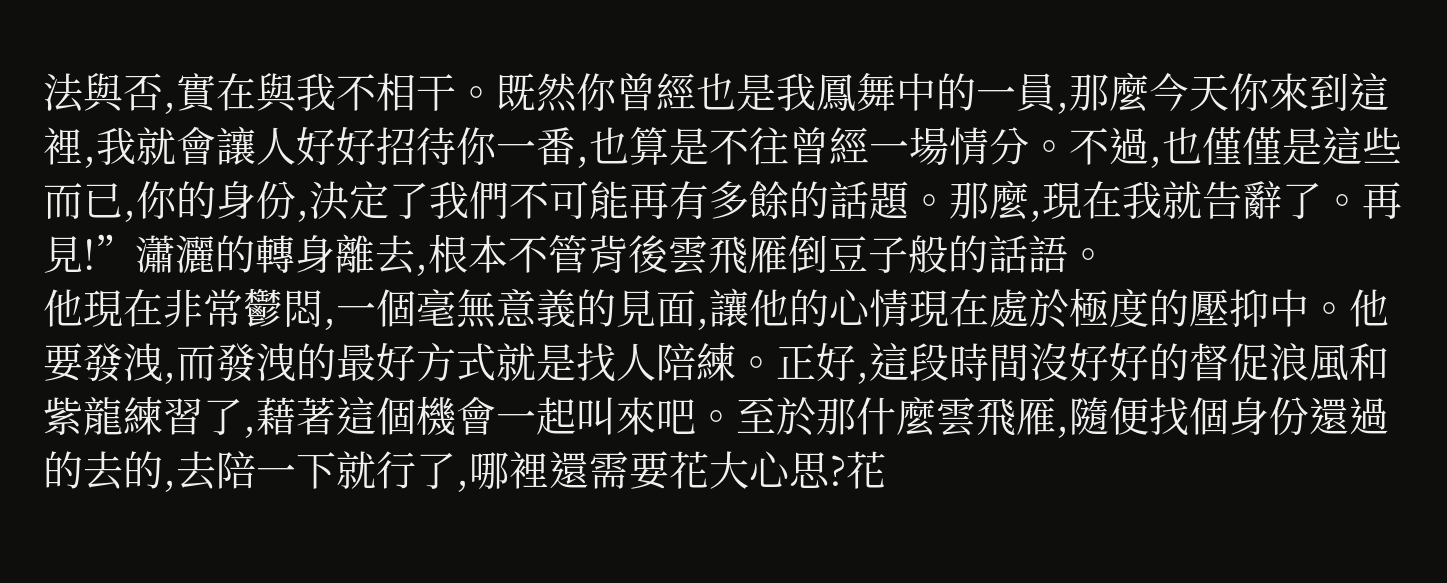法與否,實在與我不相干。既然你曾經也是我鳳舞中的一員,那麼今天你來到這裡,我就會讓人好好招待你一番,也算是不往曾經一場情分。不過,也僅僅是這些而已,你的身份,決定了我們不可能再有多餘的話題。那麼,現在我就告辭了。再見!”瀟灑的轉身離去,根本不管背後雲飛雁倒豆子般的話語。
他現在非常鬱悶,一個毫無意義的見面,讓他的心情現在處於極度的壓抑中。他要發洩,而發洩的最好方式就是找人陪練。正好,這段時間沒好好的督促浪風和紫龍練習了,藉著這個機會一起叫來吧。至於那什麼雲飛雁,隨便找個身份還過的去的,去陪一下就行了,哪裡還需要花大心思?花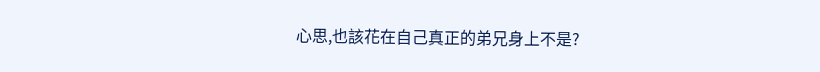心思,也該花在自己真正的弟兄身上不是?